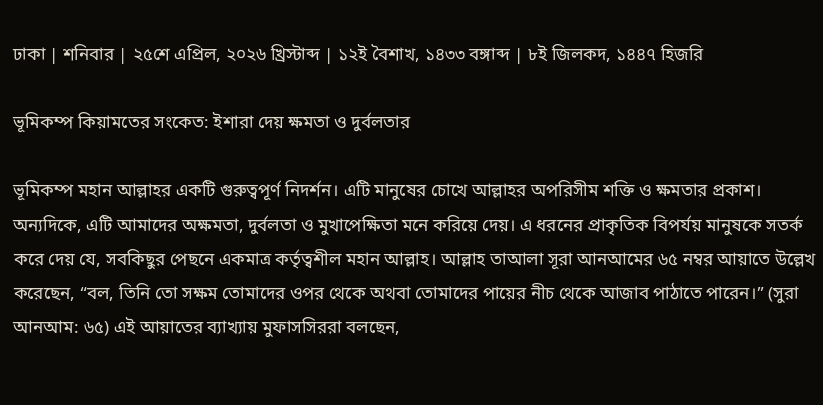ঢাকা | শনিবার | ২৫শে এপ্রিল, ২০২৬ খ্রিস্টাব্দ | ১২ই বৈশাখ, ১৪৩৩ বঙ্গাব্দ | ৮ই জিলকদ, ১৪৪৭ হিজরি

ভূমিকম্প কিয়ামতের সংকেত: ইশারা দেয় ক্ষমতা ও দুর্বলতার

ভূমিকম্প মহান আল্লাহর একটি গুরুত্বপূর্ণ নিদর্শন। এটি মানুষের চোখে আল্লাহর অপরিসীম শক্তি ও ক্ষমতার প্রকাশ। অন্যদিকে, এটি আমাদের অক্ষমতা, দুর্বলতা ও মুখাপেক্ষিতা মনে করিয়ে দেয়। এ ধরনের প্রাকৃতিক বিপর্যয় মানুষকে সতর্ক করে দেয় যে, সবকিছুর পেছনে একমাত্র কর্তৃত্বশীল মহান আল্লাহ। আল্লাহ তাআলা সূরা আনআমের ৬৫ নম্বর আয়াতে উল্লেখ করেছেন, “বল, তিনি তো সক্ষম তোমাদের ওপর থেকে অথবা তোমাদের পায়ের নীচ থেকে আজাব পাঠাতে পারেন।” (সুরা আনআম: ৬৫) এই আয়াতের ব্যাখ্যায় মুফাসসিররা বলছেন,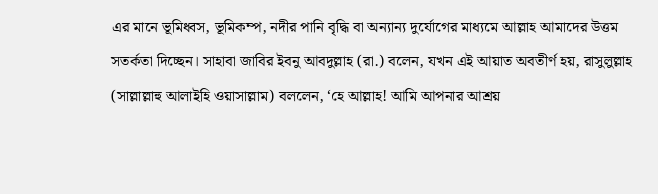এর মানে ভূমিধ্বস, ভূমিকম্প, নদীর পানি বৃদ্ধি বা অন্যান্য দুর্যোগের মাধ্যমে আল্লাহ আমাদের উত্তম সতর্কতা দিচ্ছেন। সাহাবা জাবির ইবনু আবদুল্লাহ (রা.) বলেন, যখন এই আয়াত অবতীর্ণ হয়, রাসুলুল্লাহ (সাল্লাল্লাহু আলাইহি ওয়াসাল্লাম) বললেন, ‘হে আল্লাহ! আমি আপনার আশ্রয়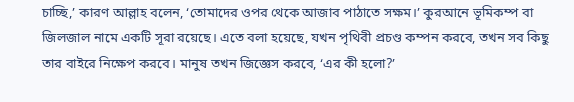চাচ্ছি,’ কারণ আল্লাহ বলেন, ‘তোমাদের ওপর থেকে আজাব পাঠাতে সক্ষম।’ কুরআনে ভূমিকম্প বা জিলজাল নামে একটি সূরা রয়েছে। এতে বলা হয়েছে, যখন পৃথিবী প্রচণ্ড কম্পন করবে, তখন সব কিছু তার বাইরে নিক্ষেপ করবে। মানুষ তখন জিজ্ঞেস করবে, ‘এর কী হলো?’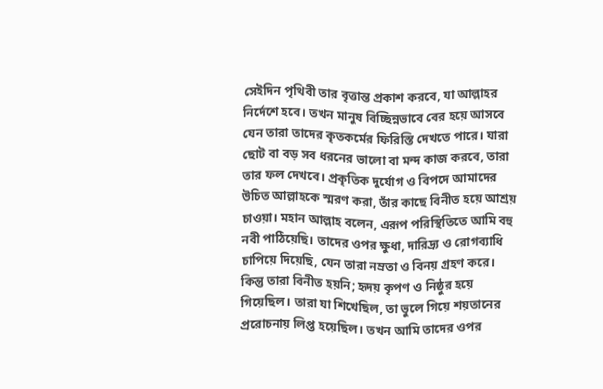সেইদিন পৃথিবী তার বৃত্তান্ত প্রকাশ করবে, যা আল্লাহর নির্দেশে হবে। তখন মানুষ বিচ্ছিন্নভাবে বের হয়ে আসবে যেন তারা তাদের কৃতকর্মের ফিরিস্তি দেখতে পারে। যারা ছোট বা বড় সব ধরনের ভালো বা মন্দ কাজ করবে, তারা তার ফল দেখবে। প্রকৃতিক দুর্যোগ ও বিপদে আমাদের উচিত আল্লাহকে স্মরণ করা, তাঁর কাছে বিনীত হয়ে আশ্রয় চাওয়া। মহান আল্লাহ বলেন, এরূপ পরিস্থিতিতে আমি বহু নবী পাঠিয়েছি। তাদের ওপর ক্ষুধা, দারিদ্র্য ও রোগব্যাধি চাপিয়ে দিয়েছি, যেন তারা নম্রতা ও বিনয় গ্রহণ করে। কিন্তু তারা বিনীত হয়নি; হৃদয় কৃপণ ও নিষ্ঠুর হয়ে গিয়েছিল। তারা যা শিখেছিল, তা ভুলে গিয়ে শয়তানের প্ররোচনায় লিপ্ত হয়েছিল। তখন আমি তাদের ওপর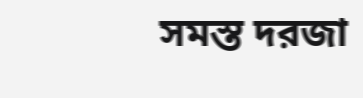সমস্ত দরজা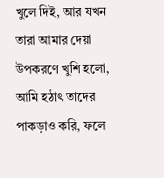খুলে দিই, আর যখন তারা আমার দেয়া উপকরণে খুশি হলো, আমি হঠাৎ তাদের পাকড়াও করি, ফলে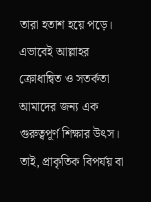তারা হতাশ হয়ে পড়ে। এভাবেই আল্লাহর ক্রোধান্বিত ও সতর্কতা আমাদের জন্য এক গুরুত্বপূর্ণ শিক্ষার উৎস। তাই, প্রাকৃতিক বিপর্যয় বা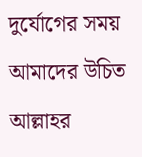দুর্যোগের সময় আমাদের উচিত আল্লাহর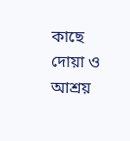কাছে দোয়া ও আশ্রয়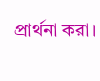প্রার্থনা করা।